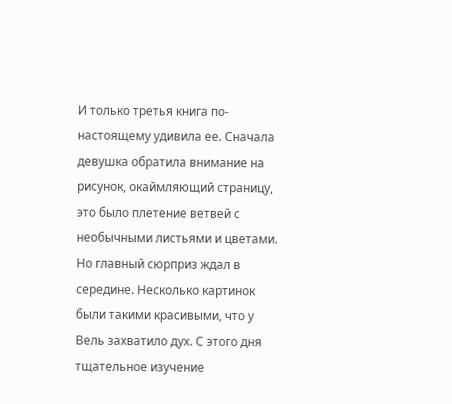И только третья книга по-настоящему удивила ее. Сначала девушка обратила внимание на рисунок, окаймляющий страницу, это было плетение ветвей с необычными листьями и цветами. Но главный сюрприз ждал в середине. Несколько картинок были такими красивыми, что у Вель захватило дух. С этого дня тщательное изучение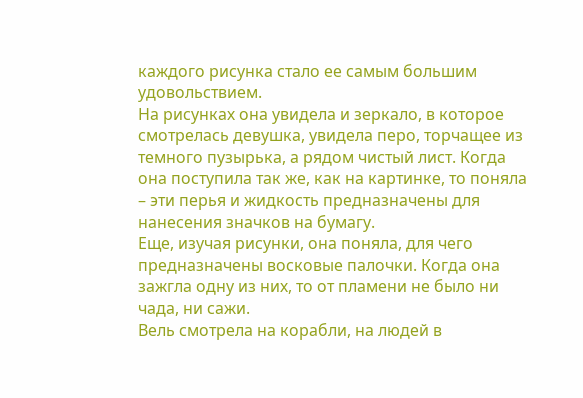каждого рисунка стало ее самым большим удовольствием.
На рисунках она увидела и зеркало, в которое смотрелась девушка, увидела перо, торчащее из темного пузырька, а рядом чистый лист. Когда она поступила так же, как на картинке, то поняла – эти перья и жидкость предназначены для нанесения значков на бумагу.
Еще, изучая рисунки, она поняла, для чего предназначены восковые палочки. Когда она зажгла одну из них, то от пламени не было ни чада, ни сажи.
Вель смотрела на корабли, на людей в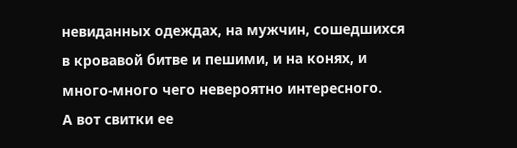невиданных одеждах, на мужчин, сошедшихся в кровавой битве и пешими, и на конях, и много-много чего невероятно интересного.
А вот свитки ее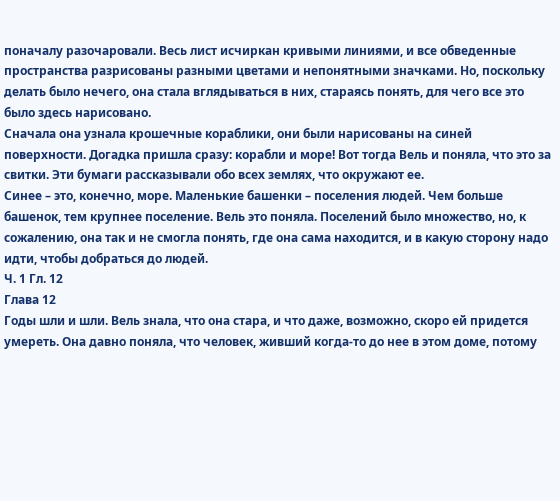поначалу разочаровали. Весь лист исчиркан кривыми линиями, и все обведенные пространства разрисованы разными цветами и непонятными значками. Но, поскольку делать было нечего, она стала вглядываться в них, стараясь понять, для чего все это было здесь нарисовано.
Сначала она узнала крошечные кораблики, они были нарисованы на синей поверхности. Догадка пришла сразу: корабли и море! Вот тогда Вель и поняла, что это за свитки. Эти бумаги рассказывали обо всех землях, что окружают ее.
Синее – это, конечно, море. Маленькие башенки – поселения людей. Чем больше башенок, тем крупнее поселение. Вель это поняла. Поселений было множество, но, к сожалению, она так и не смогла понять, где она сама находится, и в какую сторону надо идти, чтобы добраться до людей.
Ч. 1 Гл. 12
Глава 12
Годы шли и шли. Вель знала, что она стара, и что даже, возможно, скоро ей придется умереть. Она давно поняла, что человек, живший когда-то до нее в этом доме, потому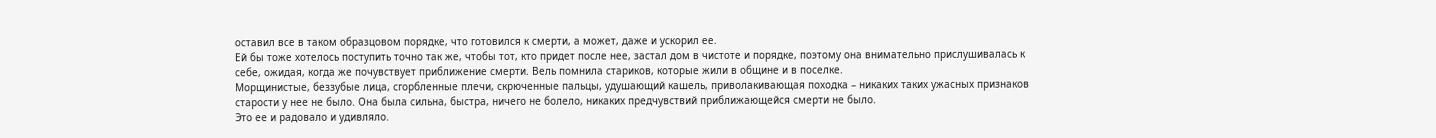оставил все в таком образцовом порядке, что готовился к смерти, а может, даже и ускорил ее.
Ей бы тоже хотелось поступить точно так же, чтобы тот, кто придет после нее, застал дом в чистоте и порядке, поэтому она внимательно прислушивалась к себе, ожидая, когда же почувствует приближение смерти. Вель помнила стариков, которые жили в общине и в поселке.
Морщинистые, беззубые лица, сгорбленные плечи, скрюченные пальцы, удушающий кашель, приволакивающая походка – никаких таких ужасных признаков старости у нее не было. Она была сильна, быстра, ничего не болело, никаких предчувствий приближающейся смерти не было.
Это ее и радовало и удивляло.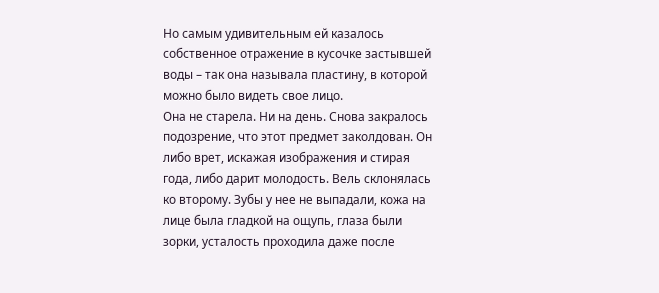Но самым удивительным ей казалось собственное отражение в кусочке застывшей воды – так она называла пластину, в которой можно было видеть свое лицо.
Она не старела. Ни на день. Снова закралось подозрение, что этот предмет заколдован. Он либо врет, искажая изображения и стирая года, либо дарит молодость. Вель склонялась ко второму. Зубы у нее не выпадали, кожа на лице была гладкой на ощупь, глаза были зорки, усталость проходила даже после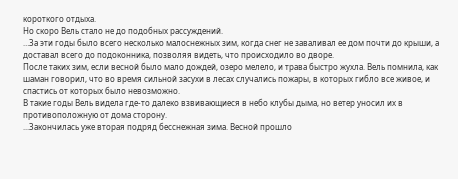короткого отдыха.
Но скоро Вель стало не до подобных рассуждений.
…За эти годы было всего несколько малоснежных зим, когда снег не заваливал ее дом почти до крыши, а доставал всего до подоконника, позволяя видеть, что происходило во дворе.
После таких зим, если весной было мало дождей, озеро мелело, и трава быстро жухла. Вель помнила, как шаман говорил, что во время сильной засухи в лесах случались пожары, в которых гибло все живое, и спастись от которых было невозможно.
В такие годы Вель видела где-то далеко взвивающиеся в небо клубы дыма, но ветер уносил их в противоположную от дома сторону.
...Закончилась уже вторая подряд бесснежная зима. Весной прошло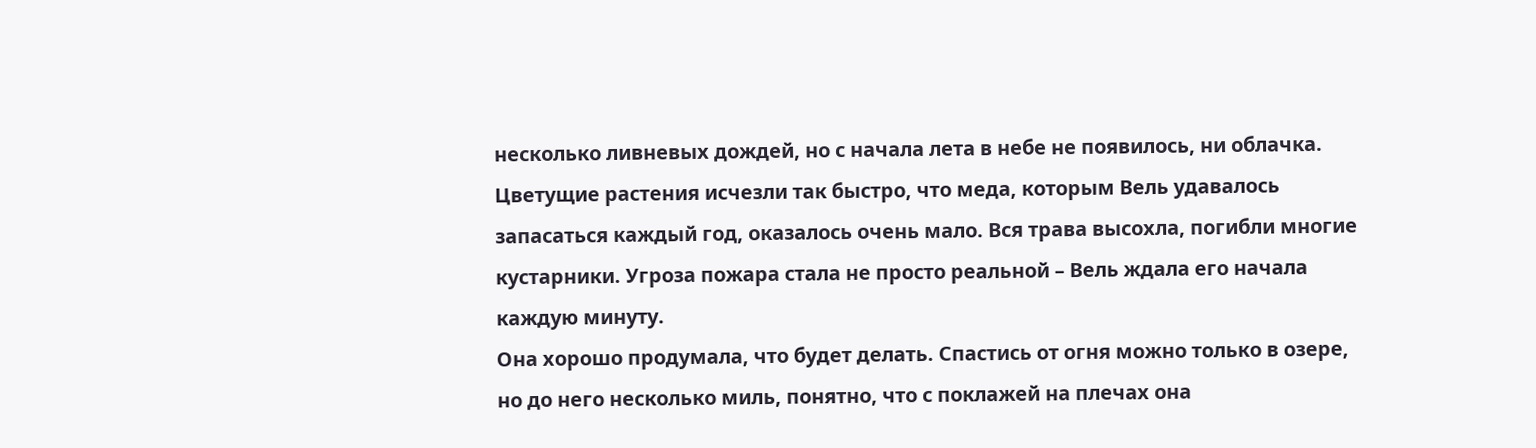несколько ливневых дождей, но с начала лета в небе не появилось, ни облачка. Цветущие растения исчезли так быстро, что меда, которым Вель удавалось запасаться каждый год, оказалось очень мало. Вся трава высохла, погибли многие кустарники. Угроза пожара стала не просто реальной – Вель ждала его начала каждую минуту.
Она хорошо продумала, что будет делать. Спастись от огня можно только в озере, но до него несколько миль, понятно, что с поклажей на плечах она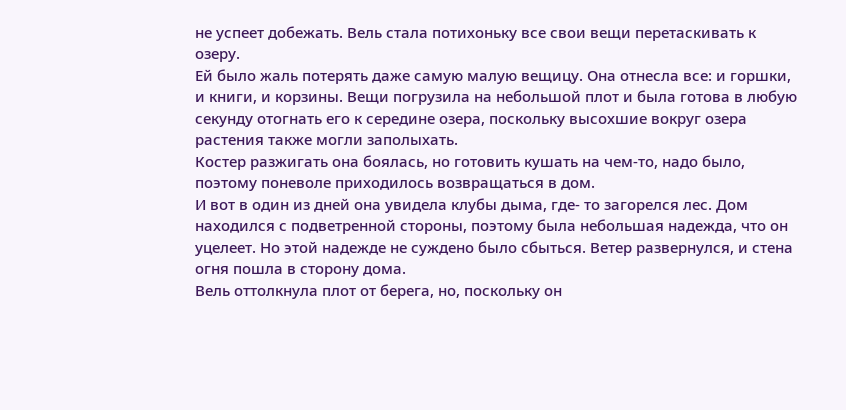не успеет добежать. Вель стала потихоньку все свои вещи перетаскивать к озеру.
Ей было жаль потерять даже самую малую вещицу. Она отнесла все: и горшки, и книги, и корзины. Вещи погрузила на небольшой плот и была готова в любую секунду отогнать его к середине озера, поскольку высохшие вокруг озера растения также могли заполыхать.
Костер разжигать она боялась, но готовить кушать на чем-то, надо было, поэтому поневоле приходилось возвращаться в дом.
И вот в один из дней она увидела клубы дыма, где- то загорелся лес. Дом находился с подветренной стороны, поэтому была небольшая надежда, что он уцелеет. Но этой надежде не суждено было сбыться. Ветер развернулся, и стена огня пошла в сторону дома.
Вель оттолкнула плот от берега, но, поскольку он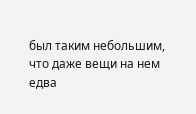был таким небольшим, что даже вещи на нем едва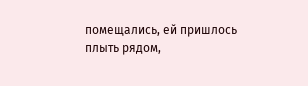помещались, ей пришлось плыть рядом,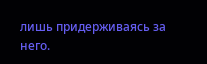лишь придерживаясь за него.